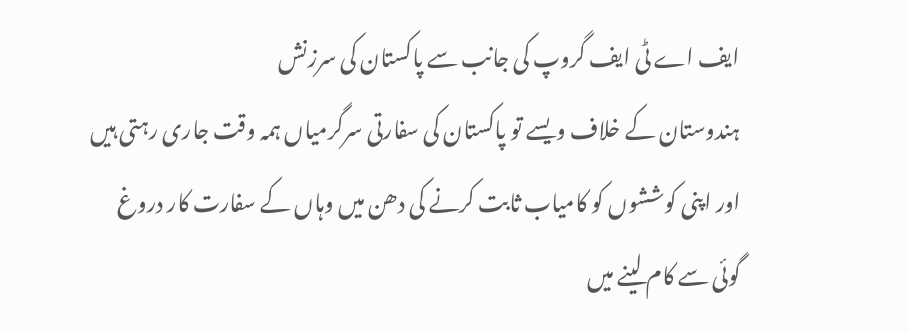ایف اے ٹی ایف گروپ کی جانب سے پاکستان کی سرزنش
ہندوستان کے خلاف ویسے تو پاکستان کی سفارتی سرگرمیاں ہمہ وقت جاری رہتی ہیں اور اپنی کوششوں کو کامیاب ثابت کرنے کی دھن میں وہاں کے سفارت کار دروغ گوئی سے کام لینے میں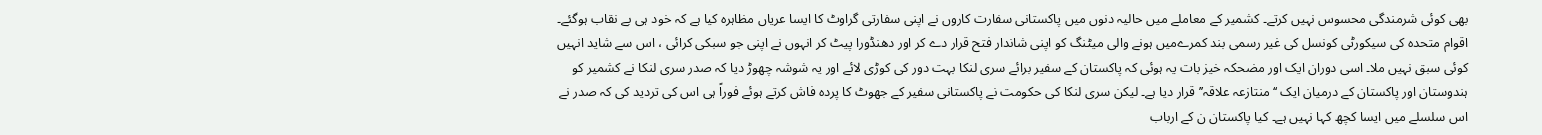بھی کوئی شرمندگی محسوس نہیں کرتے۔ کشمیر کے معاملے میں حالیہ دنوں میں پاکستانی سفارت کاروں نے اپنی سفارتی گراوٹ کا ایسا عریاں مظاہرہ کیا ہے کہ خود ہی بے نقاب ہوگئے۔ اقوام متحدہ کی سیکورٹی کونسل کی غیر رسمی بند کمرےمیں ہونے والی میٹنگ کو اپنی شاندار فتح قرار دے کر اور دھنڈورا پیٹ کر انہوں نے اپنی جو سبکی کرائی ، اس سے شاید انہیں کوئی سبق نہیں ملا۔ اسی دوران ایک اور مضحکہ خیز بات یہ ہوئی کہ پاکستان کے سفیر برائے سری لنکا بہت دور کی کوڑی لائے اور یہ شوشہ چھوڑ دیا کہ صدر سری لنکا نے کشمیر کو ہندوستان اور پاکستان کے درمیان ایک ‘‘منتازعہ علاقہ’’قرار دیا ہے۔ لیکن سری لنکا کی حکومت نے پاکستانی سفیر کے جھوٹ کا پردہ فاش کرتے ہوئے فوراً ہی اس کی تردید کی کہ صدر نے اس سلسلے میں ایسا کچھ کہا نہیں ہے۔ کیا پاکستان ن کے ارباب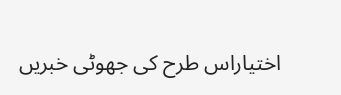اختیاراس طرح کی جھوٹی خبریں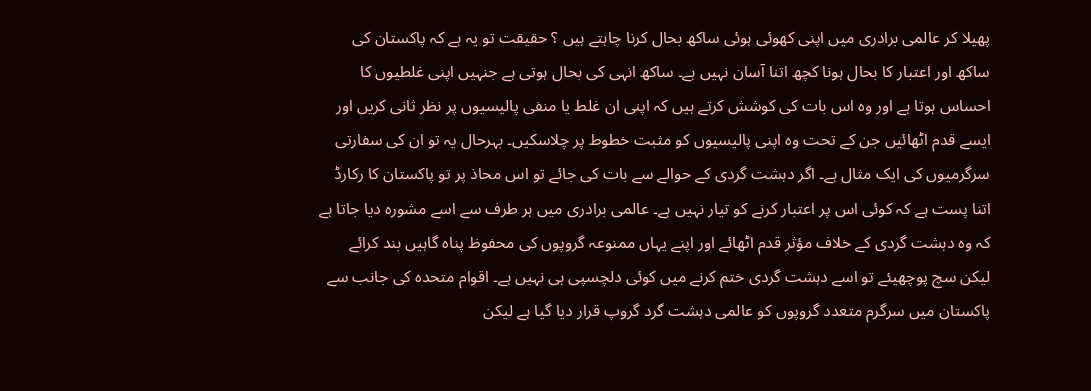پھیلا کر عالمی برادری میں اپنی کھوئی ہوئی ساکھ بحال کرنا چاہتے ہیں ؟ حقیقت تو یہ ہے کہ پاکستان کی ساکھ اور اعتبار کا بحال ہونا کچھ اتنا آسان نہیں ہے۔ ساکھ انہی کی بحال ہوتی ہے جنہیں اپنی غلطیوں کا احساس ہوتا ہے اور وہ اس بات کی کوشش کرتے ہیں کہ اپنی ان غلط یا منفی پالیسیوں پر نظر ثانی کریں اور ایسے قدم اٹھائیں جن کے تحت وہ اپنی پالیسیوں کو مثبت خطوط پر چلاسکیں۔ بہرحال یہ تو ان کی سفارتی سرگرمیوں کی ایک مثال ہے۔ اگر دہشت گردی کے حوالے سے بات کی جائے تو اس محاذ پر تو پاکستان کا رکارڈ اتنا پست ہے کہ کوئی اس پر اعتبار کرنے کو تیار نہیں ہے۔ عالمی برادری میں ہر طرف سے اسے مشورہ دیا جاتا ہے کہ وہ دہشت گردی کے خلاف مؤثر قدم اٹھائے اور اپنے یہاں ممنوعہ گروپوں کی محفوظ پناہ گاہیں بند کرائے لیکن سچ پوچھیئے تو اسے دہشت گردی ختم کرنے میں کوئی دلچسپی ہی نہیں ہے۔ اقوام متحدہ کی جانب سے پاکستان میں سرگرم متعدد گروپوں کو عالمی دہشت گرد گروپ قرار دیا گیا ہے لیکن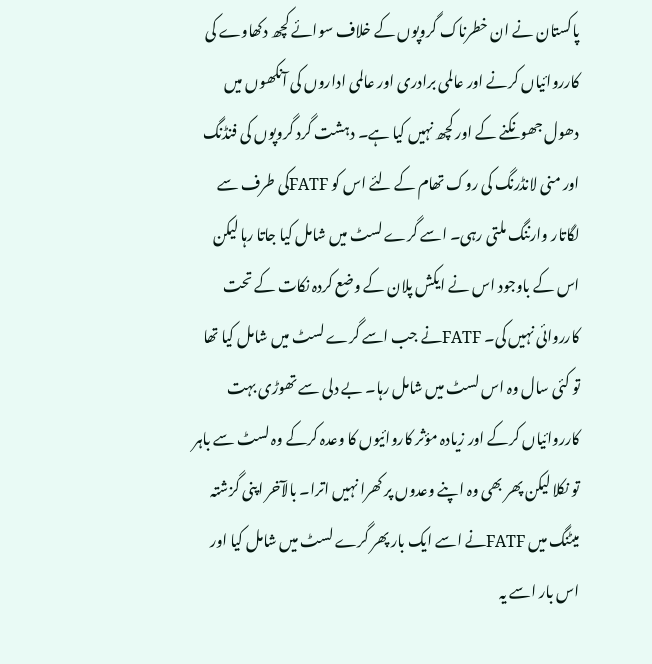پاکستان نے ان خطرناک گروپوں کے خلاف سوائے کچھ دکھاوے کی کارروائیاں کرنے اور عالمی برادری اور عالمی اداروں کی آنکھوں میں دھول جھونکنے کے اور کچھ نہیں کیا ہے۔ دہشت گرد گروپوں کی فنڈنگ اور منی لانڈرنگ کی روک تھام کے لئے اس کو FATFکی طرف سے لگاتار وارننگ ملتی رہی۔ اسے گرے لسٹ میں شامل کیا جاتا رہا لیکن اس کے باوجود اس نے ایکش پلان کے وضع کردہ نکات کے تحت کارروائی نہیں کی۔ FATFنے جب اسے گرے لسٹ میں شامل کیا تھا تو کئی سال وہ اس لسٹ میں شامل رہا۔ بے دلی سے تھوڑی بہت کارروائیاں کرکے اور زیادہ مؤثر کاروائیوں کا وعدہ کرکے وہ لسٹ سے باہر تو نکلا لیکن پھر بھی وہ اپنے وعدوں پر کھرا نہیں اترا۔ بالآخر اپنی گزشتہ میٹنگ میں FATFنے اسے ایک بار پھر گرے لسٹ میں شامل کیا اور اس بار اسے یہ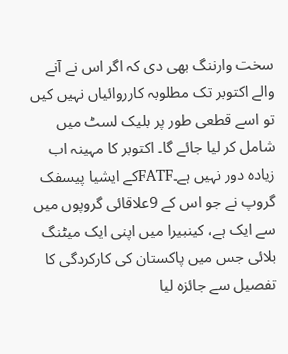سخت وارننگ بھی دی کہ اگر اس نے آنے والے اکتوبر تک مطلوبہ کارروائیاں نہیں کیں تو اسے قطعی طور پر بلیک لسٹ میں شامل کر لیا جائے گا۔ اکتوبر کا مہینہ اب زیادہ دور نہیں ہے۔FATFکے ایشیا پیسفک گروپ نے جو اس کے 9علاقائی گروپوں میں سے ایک ہے، کینبیرا میں اپنی ایک میٹنگ بلائی جس میں پاکستان کی کارکردگی کا تفصیل سے جائزہ لیا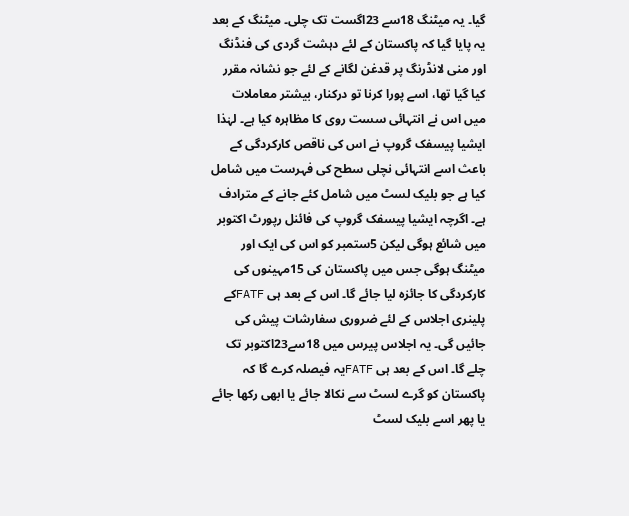گیا۔ یہ میٹنگ 18سے 23اگست تک چلی۔ میٹنگ کے بعد یہ پایا گیا کہ پاکستان کے لئے دہشت گردی کی فنڈنگ اور منی لانڈرنگ پر قدغن لگانے کے لئے جو نشانہ مقرر کیا گیا تھا، اسے پورا کرنا تو درکنار، بیشتر معاملات میں اس نے انتہائی سست روی کا مظاہرہ کیا ہے۔ لہٰذا ایشیا پیسفک گروپ نے اس کی ناقص کارکردگی کے باعث اسے انتہائی نچلی سطح کی فہرست میں شامل کیا ہے جو بلیک لسٹ میں شامل کئے جانے کے مترادف ہے۔ اگرچہ ایشیا پیسفک گروپ کی فائنل رپورٹ اکتوبر میں شائع ہوگی لیکن 5ستمبر کو اس کی ایک اور میٹنگ ہوگی جس میں پاکستان کی 15مہینوں کی کارکردگی کا جائزہ لیا جائے گا۔ اس کے بعد ہی FATFکے پلینری اجلاس کے لئے ضروری سفارشات پیش کی جائیں گی۔ یہ اجلاس پیرس میں 18سے23اکتوبر تک چلے گا۔ اس کے بعد ہی FATFیہ فیصلہ کرے گا کہ پاکستان کو گرے لسٹ سے نکالا جائے یا ابھی رکھا جائے یا پھر اسے بلیک لسٹ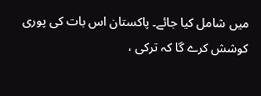میں شامل کیا جائے۔ پاکستان اس بات کی پوری کوشش کرے گا کہ ترکی ،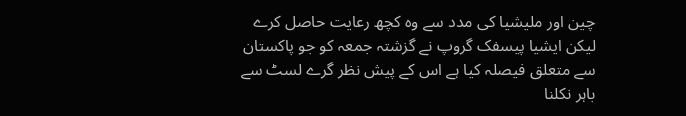چین اور ملیشیا کی مدد سے وہ کچھ رعایت حاصل کرے لیکن ایشیا پیسفک گروپ نے گزشتہ جمعہ کو جو پاکستان سے متعلق فیصلہ کیا ہے اس کے پیش نظر گرے لسٹ سے باہر نکلنا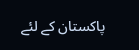پاکستان کے لئے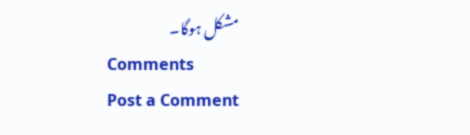مشکل ہوگا۔
Comments
Post a Comment